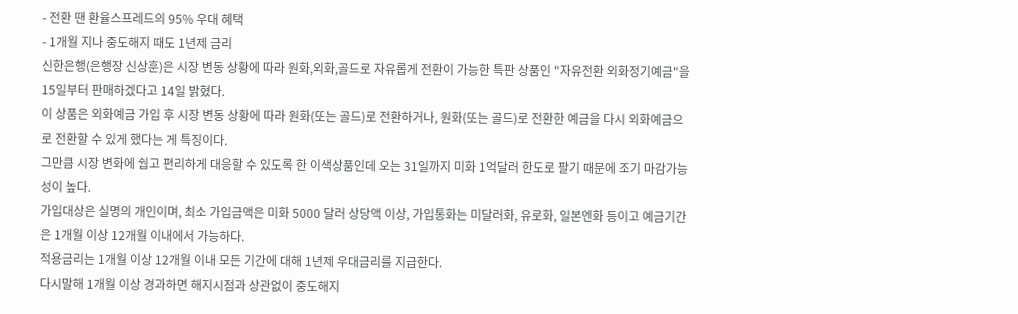- 전환 땐 환율스프레드의 95% 우대 혜택
- 1개월 지나 중도해지 때도 1년제 금리
신한은행(은행장 신상훈)은 시장 변동 상황에 따라 원화,외화,골드로 자유롭게 전환이 가능한 특판 상품인 "자유전환 외화정기예금"을 15일부터 판매하겠다고 14일 밝혔다.
이 상품은 외화예금 가입 후 시장 변동 상황에 따라 원화(또는 골드)로 전환하거나, 원화(또는 골드)로 전환한 예금을 다시 외화예금으로 전환할 수 있게 했다는 게 특징이다.
그만큼 시장 변화에 쉅고 편리하게 대응할 수 있도록 한 이색상품인데 오는 31일까지 미화 1억달러 한도로 팔기 때문에 조기 마감가능성이 높다.
가입대상은 실명의 개인이며, 최소 가입금액은 미화 5000 달러 상당액 이상, 가입통화는 미달러화, 유로화, 일본엔화 등이고 예금기간은 1개월 이상 12개월 이내에서 가능하다.
적용금리는 1개월 이상 12개월 이내 모든 기간에 대해 1년제 우대금리를 지급한다.
다시말해 1개월 이상 경과하면 해지시점과 상관없이 중도해지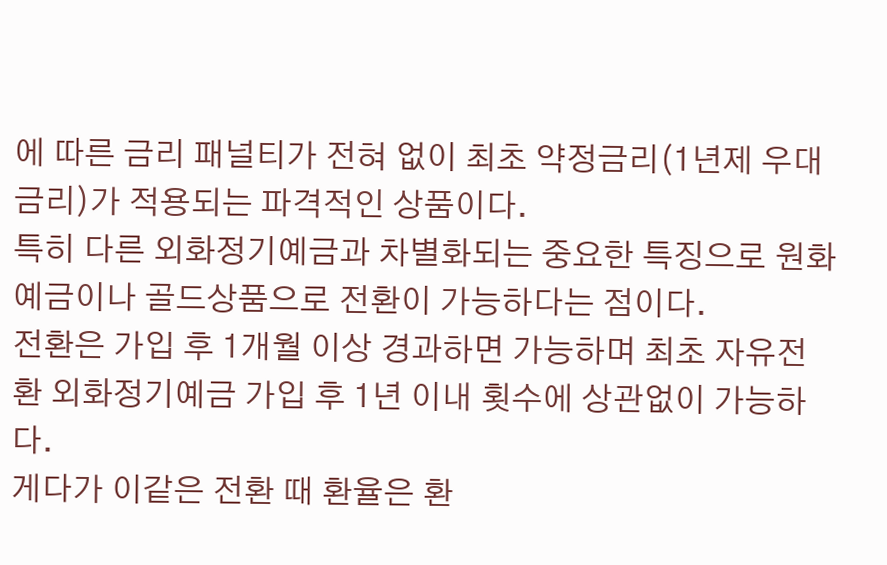에 따른 금리 패널티가 전혀 없이 최초 약정금리(1년제 우대금리)가 적용되는 파격적인 상품이다.
특히 다른 외화정기예금과 차별화되는 중요한 특징으로 원화예금이나 골드상품으로 전환이 가능하다는 점이다.
전환은 가입 후 1개월 이상 경과하면 가능하며 최초 자유전환 외화정기예금 가입 후 1년 이내 횟수에 상관없이 가능하다.
게다가 이같은 전환 때 환율은 환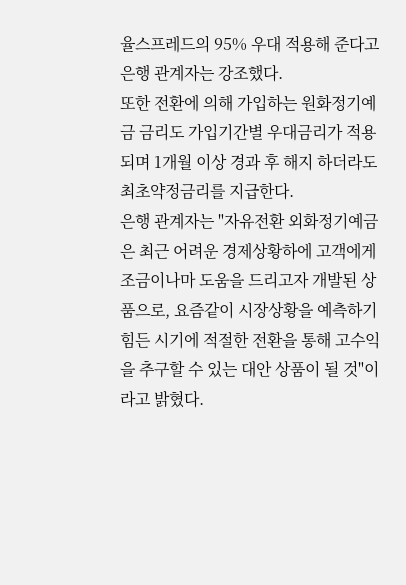율스프레드의 95% 우대 적용해 준다고 은행 관계자는 강조했다.
또한 전환에 의해 가입하는 원화정기예금 금리도 가입기간별 우대금리가 적용되며 1개월 이상 경과 후 해지 하더라도 최초약정금리를 지급한다.
은행 관계자는 "자유전환 외화정기예금은 최근 어려운 경제상황하에 고객에게 조금이나마 도움을 드리고자 개발된 상품으로, 요즘같이 시장상황을 예측하기 힘든 시기에 적절한 전환을 통해 고수익을 추구할 수 있는 대안 상품이 될 것"이라고 밝혔다.